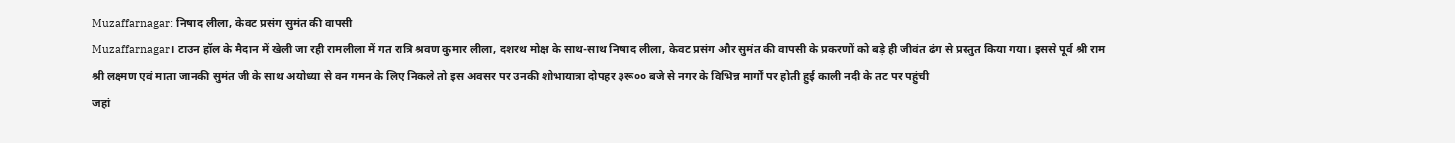Muzaffarnagar: निषाद लीला, केवट प्रसंग सुमंत की वापसी
Muzaffarnagar। टाउन हॉल के मैदान में खेली जा रही रामलीला में गत रात्रि श्रवण कुमार लीला, दशरथ मोक्ष के साथ-साथ निषाद लीला, केवट प्रसंग और सुमंत की वापसी के प्रकरणों को बड़े ही जीवंत ढंग से प्रस्तुत किया गया। इससे पूर्व श्री राम श्री लक्ष्मण एवं माता जानकी सुमंत जी के साथ अयोध्या से वन गमन के लिए निकले तो इस अवसर पर उनकी शोभायात्रा दोपहर ३रू०० बजे से नगर के विभिन्न मार्गों पर होती हुई काली नदी के तट पर पहुंची
जहां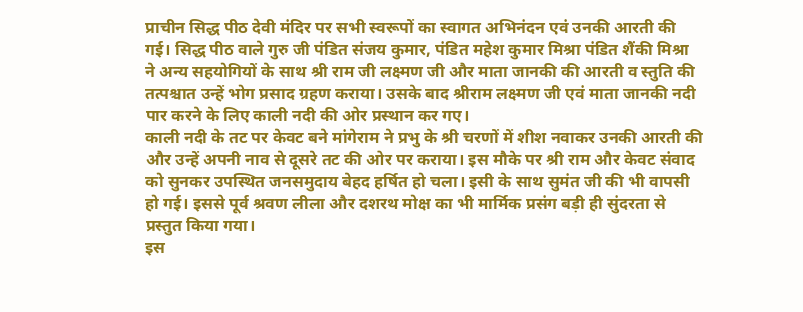प्राचीन सिद्ध पीठ देवी मंदिर पर सभी स्वरूपों का स्वागत अभिनंदन एवं उनकी आरती की गई। सिद्ध पीठ वाले गुरु जी पंडित संजय कुमार, पंडित महेश कुमार मिश्रा पंडित शैंकी मिश्रा ने अन्य सहयोगियों के साथ श्री राम जी लक्ष्मण जी और माता जानकी की आरती व स्तुति की तत्पश्चात उन्हें भोग प्रसाद ग्रहण कराया। उसके बाद श्रीराम लक्ष्मण जी एवं माता जानकी नदी पार करने के लिए काली नदी की ओर प्रस्थान कर गए।
काली नदी के तट पर केवट बने मांगेराम ने प्रभु के श्री चरणों में शीश नवाकर उनकी आरती की और उन्हें अपनी नाव से दूसरे तट की ओर पर कराया। इस मौके पर श्री राम और केवट संवाद को सुनकर उपस्थित जनसमुदाय बेहद हर्षित हो चला। इसी के साथ सुमंत जी की भी वापसी हो गई। इससे पूर्व श्रवण लीला और दशरथ मोक्ष का भी मार्मिक प्रसंग बड़ी ही सुंदरता से प्रस्तुत किया गया।
इस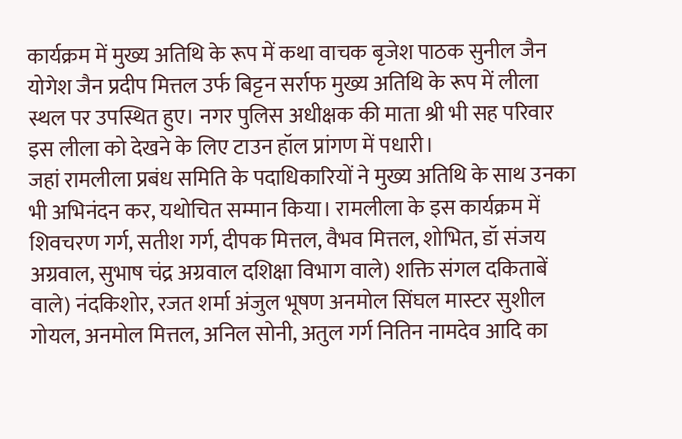कार्यक्रम में मुख्य अतिथि के रूप में कथा वाचक बृजेश पाठक सुनील जैन योगेश जैन प्रदीप मित्तल उर्फ बिट्टन सर्राफ मुख्य अतिथि के रूप में लीला स्थल पर उपस्थित हुए। नगर पुलिस अधीक्षक की माता श्री भी सह परिवार इस लीला को देखने के लिए टाउन हॉल प्रांगण में पधारी।
जहां रामलीला प्रबंध समिति के पदाधिकारियों ने मुख्य अतिथि के साथ उनका भी अभिनंदन कर, यथोचित सम्मान किया। रामलीला के इस कार्यक्रम में शिवचरण गर्ग, सतीश गर्ग, दीपक मित्तल, वैभव मित्तल, शोभित, डॉ संजय अग्रवाल, सुभाष चंद्र अग्रवाल दशिक्षा विभाग वाले) शक्ति संगल दकिताबें वाले) नंदकिशोर, रजत शर्मा अंजुल भूषण अनमोल सिंघल मास्टर सुशील गोयल, अनमोल मित्तल, अनिल सोनी, अतुल गर्ग नितिन नामदेव आदि का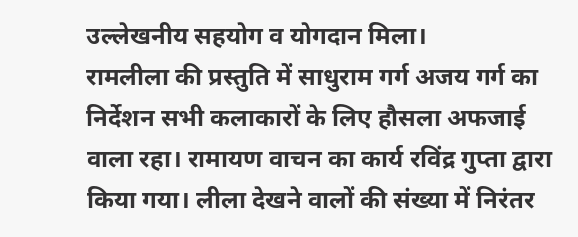उल्लेखनीय सहयोग व योगदान मिला।
रामलीला की प्रस्तुति में साधुराम गर्ग अजय गर्ग का निर्देशन सभी कलाकारों के लिए हौसला अफजाई वाला रहा। रामायण वाचन का कार्य रविंद्र गुप्ता द्वारा किया गया। लीला देखने वालों की संख्या में निरंतर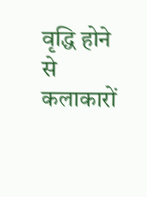वृद्धि होने से कलाकारों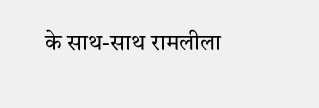के साथ-साथ रामलीला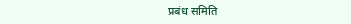प्रबंध समिति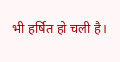भी हर्षित हो चली है।